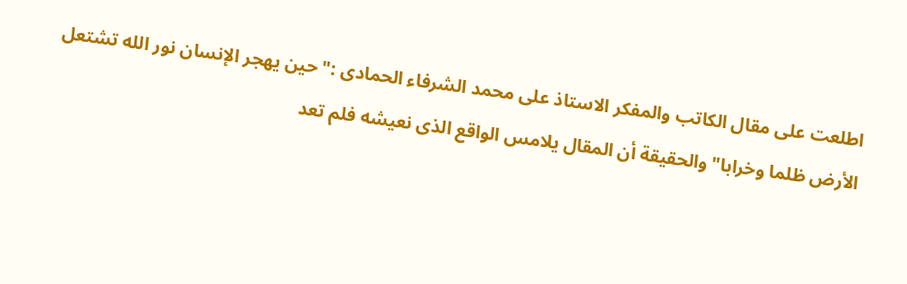اطلعت على مقال الكاتب والمفكر الاستاذ على محمد الشرفاء الحمادى :"حين يهجر الإنسان نور الله تشتعل الأرض ظلما وخرابا" والحقيقة أن المقال يلامس الواقع الذى نعيشه فلم تعد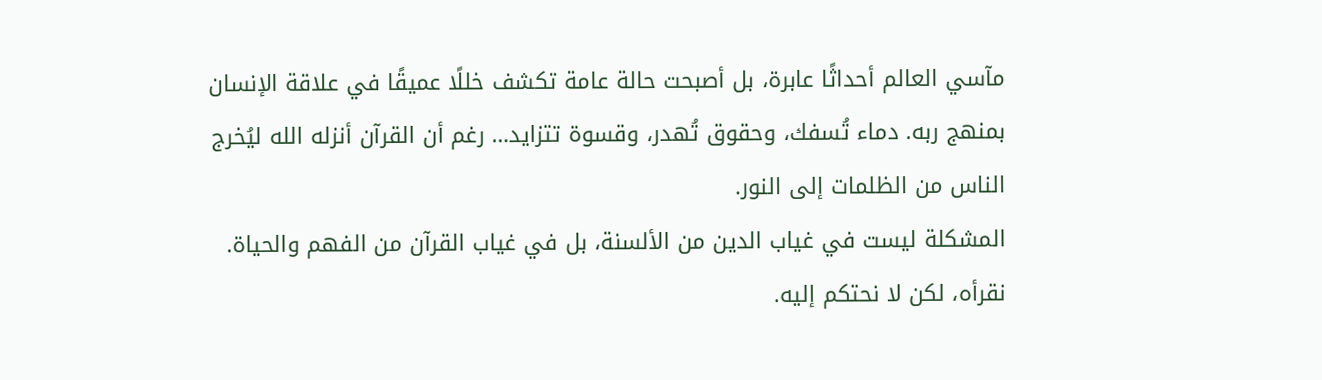مآسي العالم أحداثًا عابرة، بل أصبحت حالة عامة تكشف خللًا عميقًا في علاقة الإنسان بمنهج ربه. دماء تُسفك، وحقوق تُهدر، وقسوة تتزايد… رغم أن القرآن أنزله الله ليُخرج الناس من الظلمات إلى النور.
المشكلة ليست في غياب الدين من الألسنة، بل في غياب القرآن من الفهم والحياة. نقرأه، لكن لا نحتكم إليه.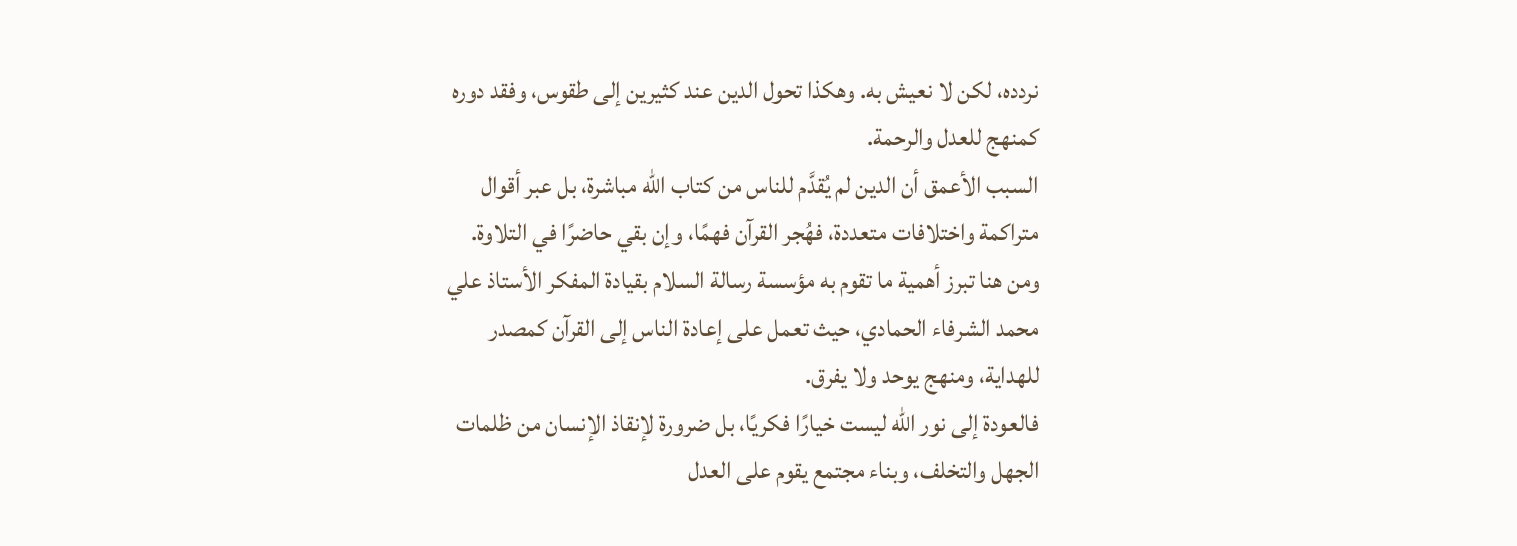نردده، لكن لا نعيش به. وهكذا تحول الدين عند كثيرين إلى طقوس، وفقد دوره كمنهج للعدل والرحمة.
السبب الأعمق أن الدين لم يُقدَّم للناس من كتاب الله مباشرة، بل عبر أقوال متراكمة واختلافات متعددة، فهُجر القرآن فهمًا، وإن بقي حاضرًا في التلاوة.
ومن هنا تبرز أهمية ما تقوم به مؤسسة رسالة السلام بقيادة المفكر الأستاذ علي محمد الشرفاء الحمادي، حيث تعمل على إعادة الناس إلى القرآن كمصدر للهداية، ومنهج يوحد ولا يفرق.
فالعودة إلى نور الله ليست خيارًا فكريًا، بل ضرورة لإنقاذ الإنسان من ظلمات الجهل والتخلف، وبناء مجتمع يقوم على العدل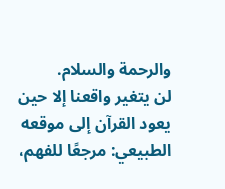والرحمة والسلام.
لن يتغير واقعنا إلا حين يعود القرآن إلى موقعه الطبيعي: مرجعًا للفهم،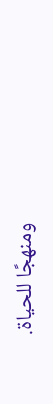ومنهجًا للحياة.